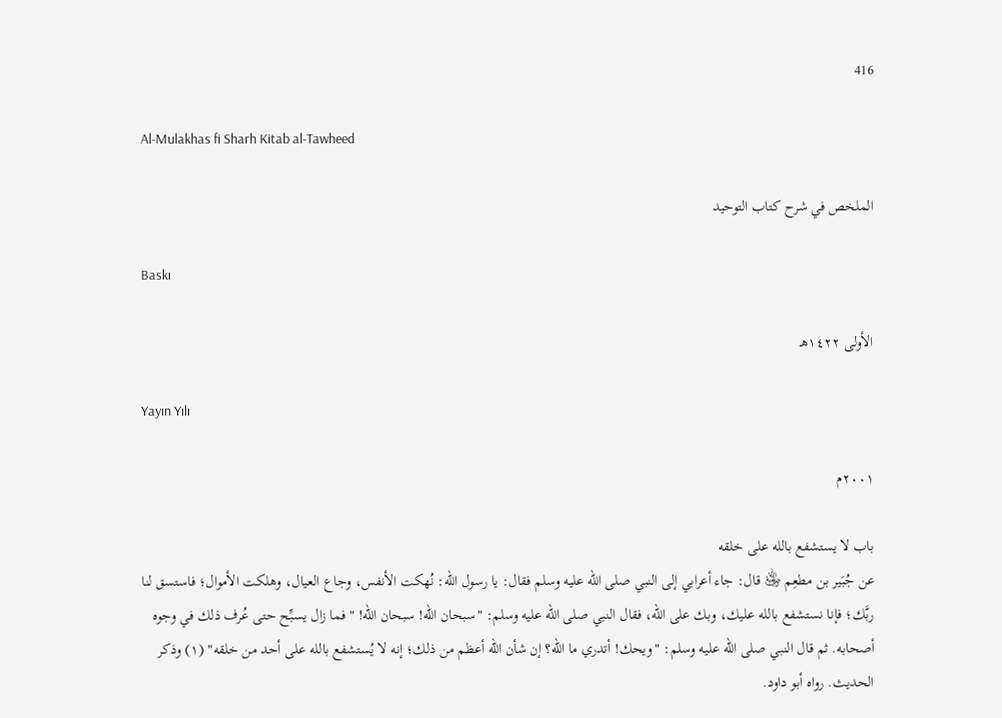416

Al-Mulakhas fi Sharh Kitab al-Tawheed

الملخص في شرح كتاب التوحيد

Baskı

الأولى ١٤٢٢هـ

Yayın Yılı

٢٠٠١م

باب لا يستشفع بالله على خلقه
عن جُبَير بن مطعِم ﵁ قال: جاء أعرابي إلى النبي صلى الله عليه وسلم فقال: يا رسول الله: نُهكت الأنفس، وجاع العيال، وهلكت الأموال؛ فاستسق لنا ربَّك؛ فإنا نستشفع بالله عليك، وبك على الله، فقال النبي صلى الله عليه وسلم: "سبحان الله! سبحان الله! " فما زال يسبِّح حتى عُرف ذلك في وجوه أصحابه. ثم قال النبي صلى الله عليه وسلم: "ويحك! أتدري ما الله؟ إن شأن الله أعظم من ذلك؛ إنه لا يُستشفع بالله على أحد من خلقه" (١) وذكر الحديث. رواه أبو داود.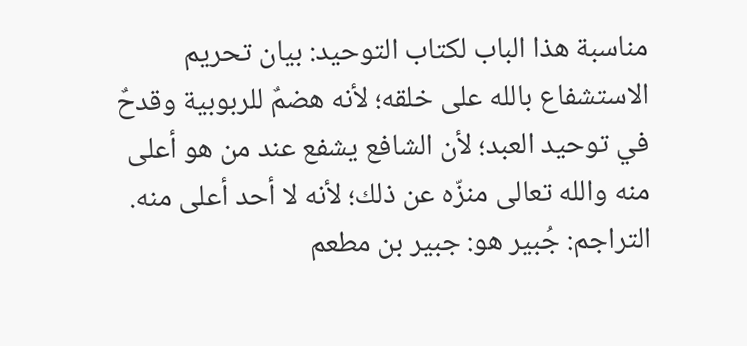مناسبة هذا الباب لكتاب التوحيد: بيان تحريم الاستشفاع بالله على خلقه؛ لأنه هضمٌ للربوبية وقدحٌ في توحيد العبد؛ لأن الشافع يشفع عند من هو أعلى منه والله تعالى منزّه عن ذلك؛ لأنه لا أحد أعلى منه.
التراجم: جُبير هو: جبير بن مطعم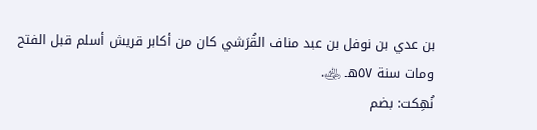بن عدي بن نوفل بن عبد مناف القُرَشي كان من أكابر قريش أسلم قبل الفتح ومات سنة ٥٧هـ ﵁.
نُهِكت: بضم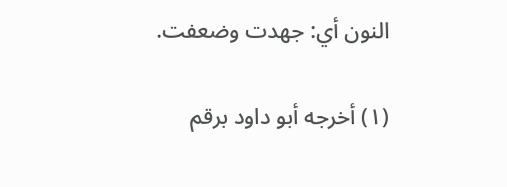النون أي: جهدت وضعفت.

(١) أخرجه أبو داود برقم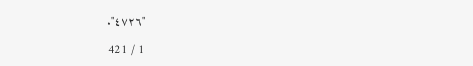"٤٧٢٦".

1 / 421